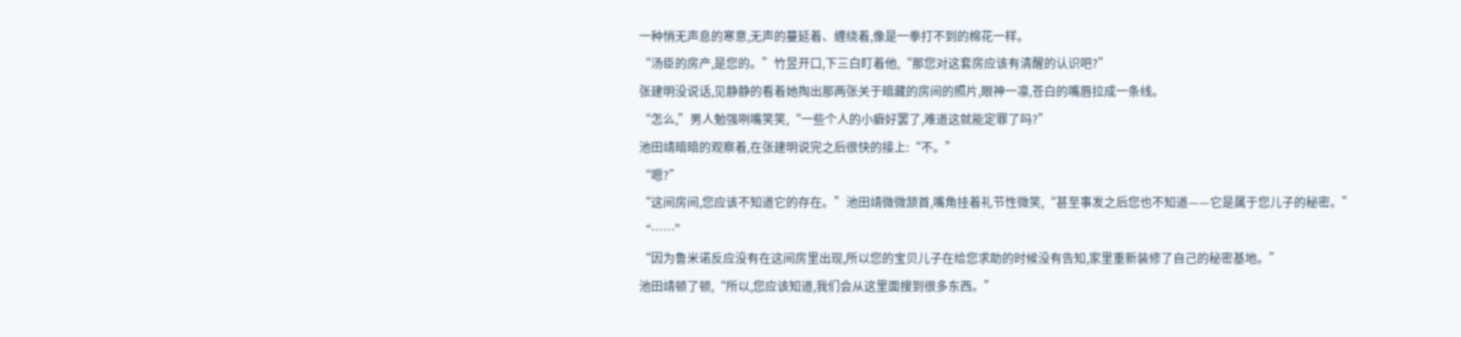一种悄无声息的寒意,无声的蔓延着、缠绕着,像是一拳打不到的棉花一样。
“汤臣的房产,是您的。”竹昱开口,下三白盯着他,“那您对这套房应该有清醒的认识吧?”
张建明没说话,见静静的看着她掏出那两张关于暗藏的房间的照片,眼神一凛,苍白的嘴唇拉成一条线。
“怎么,”男人勉强咧嘴笑笑,“一些个人的小癖好罢了,难道这就能定罪了吗?”
池田靖暗暗的观察着,在张建明说完之后很快的接上:“不。”
“嗯?”
“这间房间,您应该不知道它的存在。”池田靖微微颔首,嘴角挂着礼节性微笑,“甚至事发之后您也不知道——它是属于您儿子的秘密。”
“……”
“因为鲁米诺反应没有在这间房里出现,所以您的宝贝儿子在给您求助的时候没有告知,家里重新装修了自己的秘密基地。”
池田靖顿了顿,“所以,您应该知道,我们会从这里面搜到很多东西。”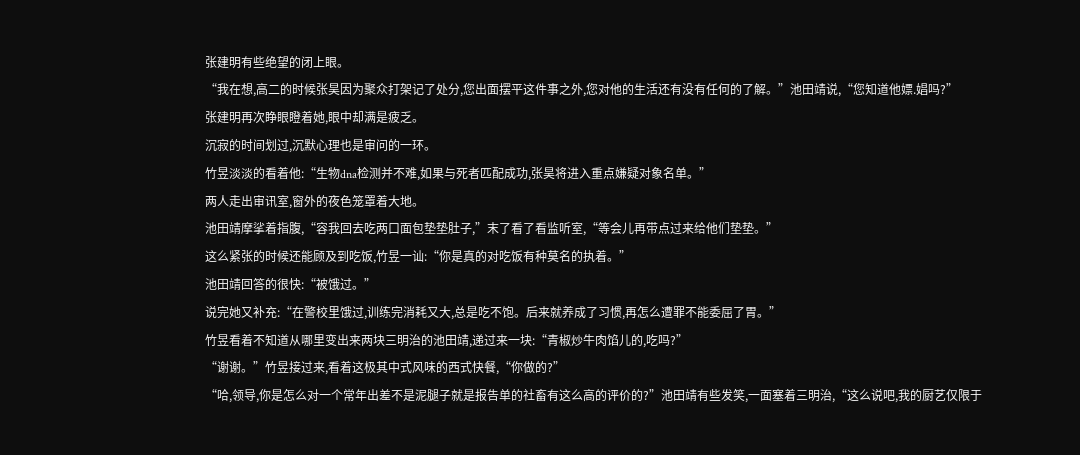张建明有些绝望的闭上眼。
“我在想,高二的时候张昊因为聚众打架记了处分,您出面摆平这件事之外,您对他的生活还有没有任何的了解。”池田靖说,“您知道他嫖.娼吗?”
张建明再次睁眼瞪着她,眼中却满是疲乏。
沉寂的时间划过,沉默心理也是审问的一环。
竹昱淡淡的看着他:“生物dna检测并不难,如果与死者匹配成功,张昊将进入重点嫌疑对象名单。”
两人走出审讯室,窗外的夜色笼罩着大地。
池田靖摩挲着指腹,“容我回去吃两口面包垫垫肚子,”末了看了看监听室,“等会儿再带点过来给他们垫垫。”
这么紧张的时候还能顾及到吃饭,竹昱一讪:“你是真的对吃饭有种莫名的执着。”
池田靖回答的很快:“被饿过。”
说完她又补充:“在警校里饿过,训练完消耗又大,总是吃不饱。后来就养成了习惯,再怎么遭罪不能委屈了胃。”
竹昱看着不知道从哪里变出来两块三明治的池田靖,递过来一块:“青椒炒牛肉馅儿的,吃吗?”
“谢谢。”竹昱接过来,看着这极其中式风味的西式快餐,“你做的?”
“哈,领导,你是怎么对一个常年出差不是泥腿子就是报告单的社畜有这么高的评价的?”池田靖有些发笑,一面塞着三明治,“这么说吧,我的厨艺仅限于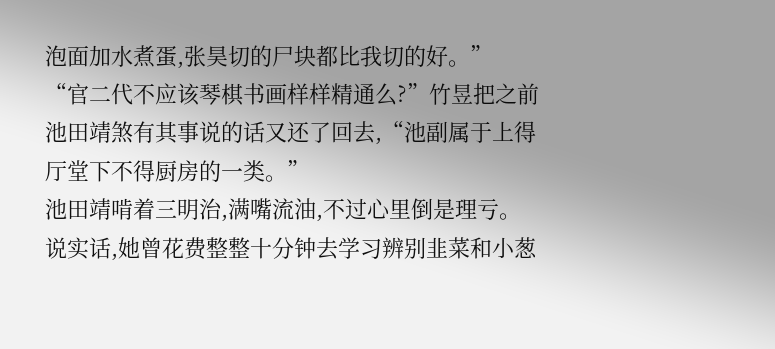泡面加水煮蛋,张昊切的尸块都比我切的好。”
“官二代不应该琴棋书画样样精通么?”竹昱把之前池田靖煞有其事说的话又还了回去,“池副属于上得厅堂下不得厨房的一类。”
池田靖啃着三明治,满嘴流油,不过心里倒是理亏。
说实话,她曾花费整整十分钟去学习辨别韭菜和小葱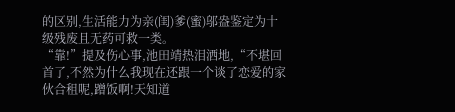的区别,生活能力为亲(闺)爹(蜜)邬盎鉴定为十级残废且无药可救一类。
“靠!”提及伤心事,池田靖热泪洒地,“不堪回首了,不然为什么我现在还跟一个谈了恋爱的家伙合租呢,蹭饭啊!天知道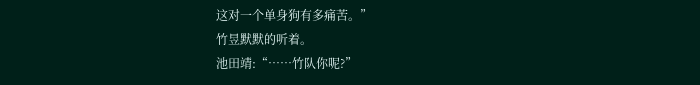这对一个单身狗有多痛苦。”
竹昱默默的听着。
池田靖:“……竹队你呢?”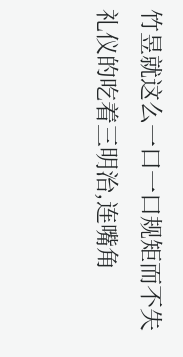竹昱就这么一口一口规矩而不失礼仪的吃着三明治,连嘴角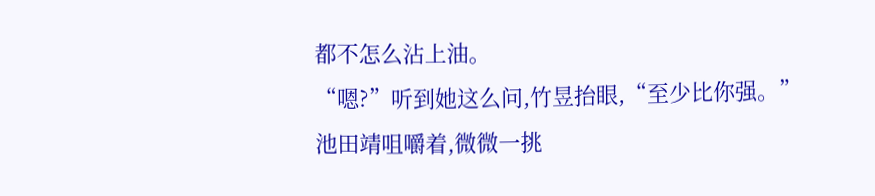都不怎么沾上油。
“嗯?”听到她这么问,竹昱抬眼,“至少比你强。”
池田靖咀嚼着,微微一挑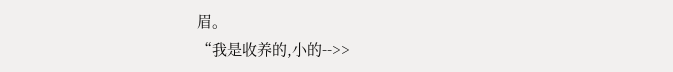眉。
“我是收养的,小的-->>